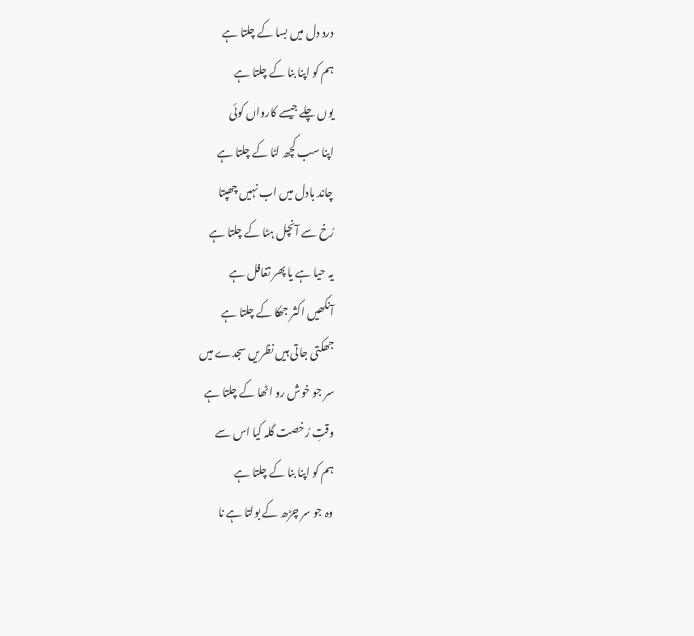درد دل میں بسا کے چلتا ہے
ہم کو اپنا بنا کے چلتا ہے
یوں چلے جیسے کارواں کوئی
اپنا سب کچھ لٹا کے چلتا ہے
چاند بادل میں اب نہیں چھپتا
رُخ سے آنچل ہٹا کے چلتا ہے
یہ حیا ہے یا پھر تغافل ہے
آنکھیں اکثر جھکا کے چلتا ہے
جھکتی جاتی ہیں نظریں سجدے میں
سر جو خوش رو اٹھا کے چلتا ہے
وقتِ رُخصت گلہ کیا اس سے
ہم کو اپنا بنا کے چلتا ہے
وہ جو سر چڑھ کے بولتا ہے نا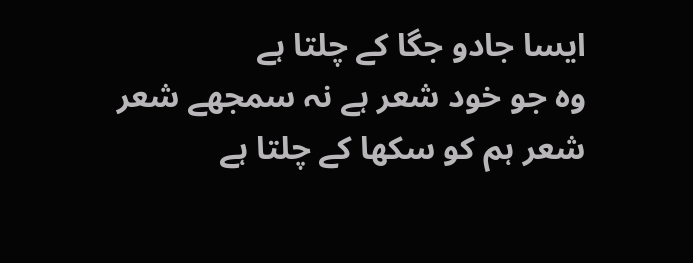ایسا جادو جگا کے چلتا ہے
وہ جو خود شعر ہے نہ سمجھے شعر
شعر ہم کو سکھا کے چلتا ہے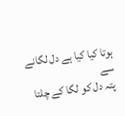ہوتا کیا کیا ہے دل لگانے سے
پتہ دل کو لگا کے چلتا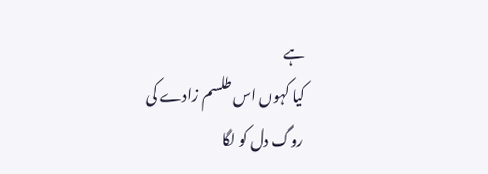ہے
کیا کہوں اس طلسم زادے کی
روگ دل کو لگا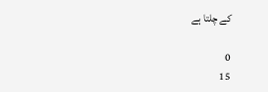کے چلتا ہے

0
15